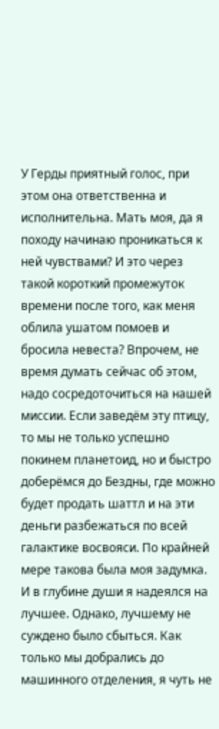У Герды приятный голос, при этом она ответственна и исполнительна. Мать моя, да я походу начинаю проникаться к ней чувствами? И это через такой короткий промежуток времени после того, как меня облила ушатом помоев и бросила невеста? Впрочем, не время думать сейчас об этом, надо сосредоточиться на нашей миссии. Если заведём эту птицу, то мы не только успешно покинем планетоид, но и быстро доберёмся до Бездны, где можно будет продать шаттл и на эти деньги разбежаться по всей галактике восвояси. По крайней мере такова была моя задумка. И в глубине души я надеялся на лучшее. Однако, лучшему не суждено было сбыться. Как только мы добрались до машинного отделения, я чуть не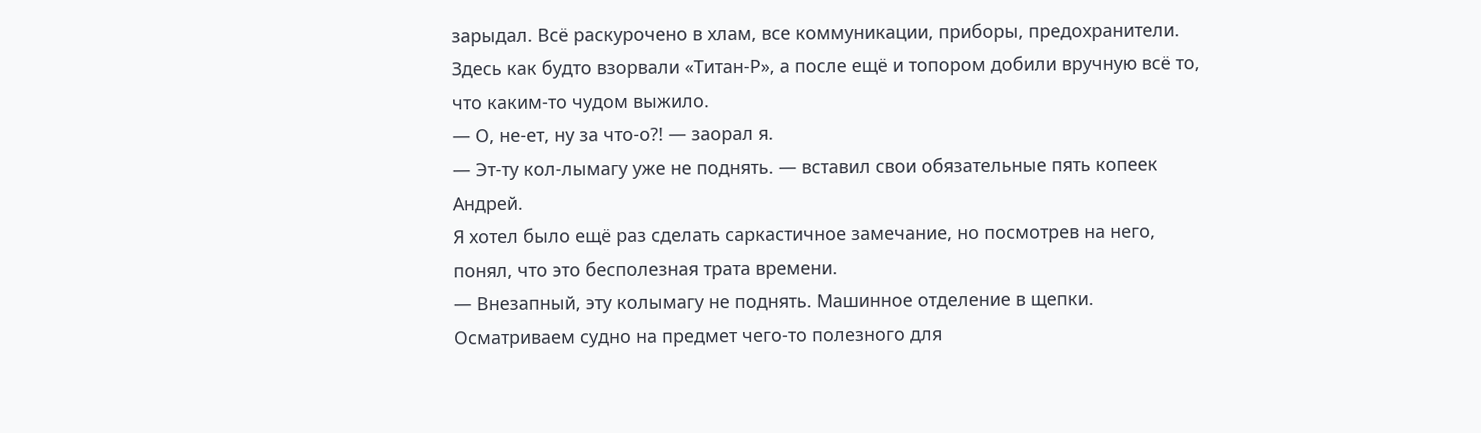зарыдал. Всё раскурочено в хлам, все коммуникации, приборы, предохранители. Здесь как будто взорвали «Титан-Р», а после ещё и топором добили вручную всё то, что каким-то чудом выжило.
— О, не-ет, ну за что-о?! — заорал я.
— Эт-ту кол-лымагу уже не поднять. — вставил свои обязательные пять копеек Андрей.
Я хотел было ещё раз сделать саркастичное замечание, но посмотрев на него, понял, что это бесполезная трата времени.
— Внезапный, эту колымагу не поднять. Машинное отделение в щепки. Осматриваем судно на предмет чего-то полезного для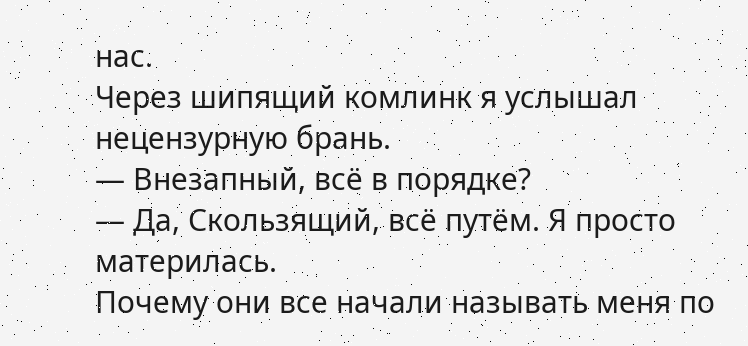нас.
Через шипящий комлинк я услышал нецензурную брань.
— Внезапный, всё в порядке?
— Да, Скользящий, всё путём. Я просто материлась.
Почему они все начали называть меня по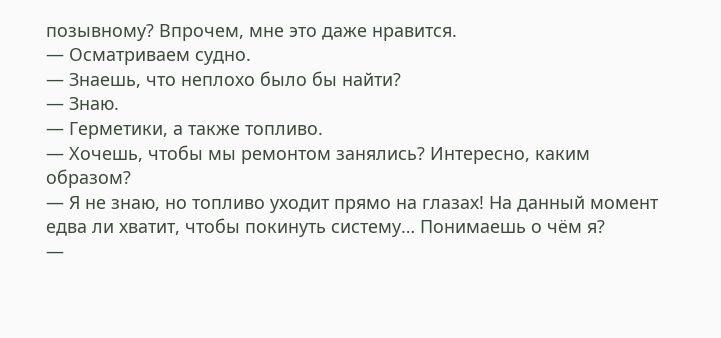позывному? Впрочем, мне это даже нравится.
— Осматриваем судно.
— Знаешь, что неплохо было бы найти?
— Знаю.
— Герметики, а также топливо.
— Хочешь, чтобы мы ремонтом занялись? Интересно, каким образом?
— Я не знаю, но топливо уходит прямо на глазах! На данный момент едва ли хватит, чтобы покинуть систему… Понимаешь о чём я?
—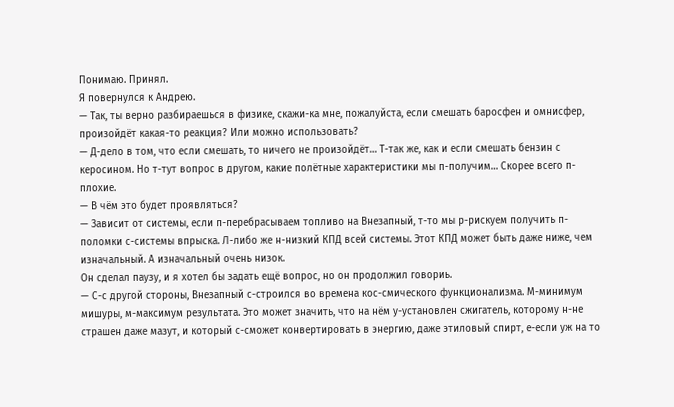Понимаю. Принял.
Я повернулся к Андрею.
— Так, ты верно разбираешься в физике, скажи-ка мне, пожалуйста, если смешать баросфен и омнисфер, произойдёт какая-то реакция? Или можно использовать?
— Д-дело в том, что если смешать, то ничего не произойдёт… Т-так же, как и если смешать бензин с керосином. Но т-тут вопрос в другом, какие полётные характеристики мы п-получим… Скорее всего п-плохие.
— В чём это будет проявляться?
— Зависит от системы, если п-перебрасываем топливо на Внезапный, т-то мы р-рискуем получить п-поломки с-системы впрыска. Л-либо же н-низкий КПД всей системы. Этот КПД может быть даже ниже, чем изначальный. А изначальный очень низок.
Он сделал паузу, и я хотел бы задать ещё вопрос, но он продолжил говориь.
— С-с другой стороны, Внезапный с-строился во времена кос-смического функционализма. М-минимум мишуры, м-максимум результата. Это может значить, что на нём у-установлен сжигатель, которому н-не страшен даже мазут, и который с-сможет конвертировать в энергию, даже этиловый спирт, е-если уж на то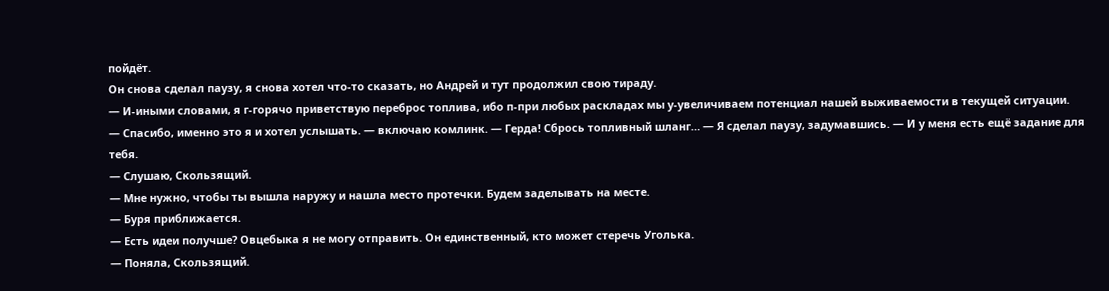пойдёт.
Он снова сделал паузу, я снова хотел что-то сказать, но Андрей и тут продолжил свою тираду.
— И-иными словами, я г-горячо приветствую переброс топлива, ибо п-при любых раскладах мы у-увеличиваем потенциал нашей выживаемости в текущей ситуации.
— Спасибо, именно это я и хотел услышать. — включаю комлинк. — Герда! Сбрось топливный шланг… — Я сделал паузу, задумавшись. — И у меня есть ещё задание для тебя.
— Слушаю, Скользящий.
— Мне нужно, чтобы ты вышла наружу и нашла место протечки. Будем заделывать на месте.
— Буря приближается.
— Есть идеи получше? Овцебыка я не могу отправить. Он единственный, кто может стеречь Уголька.
— Поняла, Скользящий.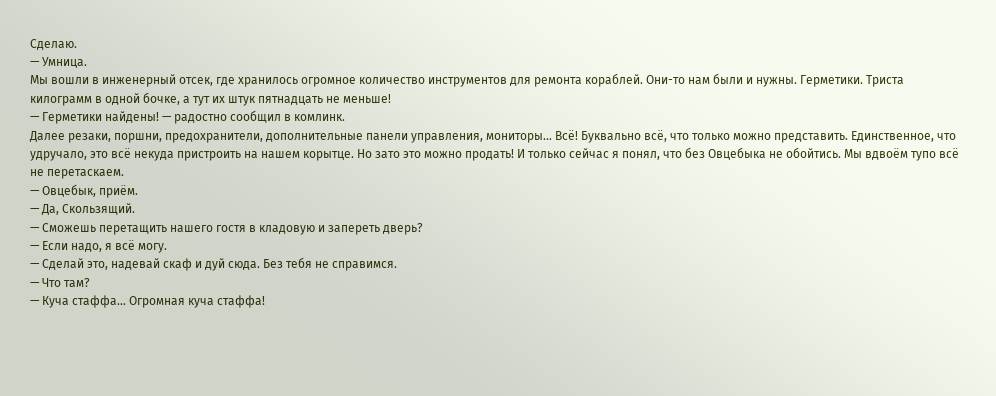Сделаю.
— Умница.
Мы вошли в инженерный отсек, где хранилось огромное количество инструментов для ремонта кораблей. Они-то нам были и нужны. Герметики. Триста килограмм в одной бочке, а тут их штук пятнадцать не меньше!
— Герметики найдены! — радостно сообщил в комлинк.
Далее резаки, поршни, предохранители, дополнительные панели управления, мониторы… Всё! Буквально всё, что только можно представить. Единственное, что удручало, это всё некуда пристроить на нашем корытце. Но зато это можно продать! И только сейчас я понял, что без Овцебыка не обойтись. Мы вдвоём тупо всё не перетаскаем.
— Овцебык, приём.
— Да, Скользящий.
— Сможешь перетащить нашего гостя в кладовую и запереть дверь?
— Если надо, я всё могу.
— Сделай это, надевай скаф и дуй сюда. Без тебя не справимся.
— Что там?
— Куча стаффа… Огромная куча стаффа!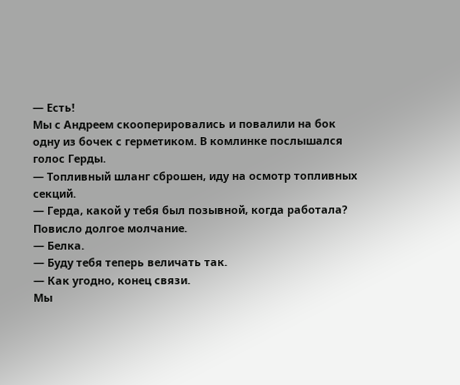— Есть!
Мы с Андреем скооперировались и повалили на бок одну из бочек с герметиком. В комлинке послышался голос Герды.
— Топливный шланг сброшен, иду на осмотр топливных секций.
— Герда, какой у тебя был позывной, когда работала?
Повисло долгое молчание.
— Белка.
— Буду тебя теперь величать так.
— Как угодно, конец связи.
Мы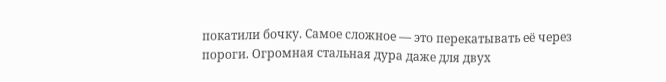покатили бочку. Самое сложное — это перекатывать её через пороги. Огромная стальная дура даже для двух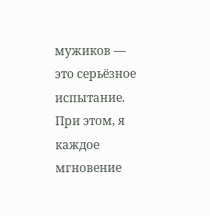мужиков — это серьёзное испытание. При этом, я каждое мгновение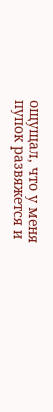ощущал, что у меня пупок развяжется и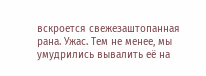вскроется свежезаштопанная рана. Ужас. Тем не менее, мы умудрились вывалить её на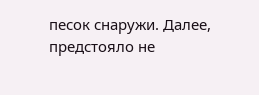песок снаружи. Далее, предстояло не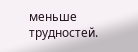меньше трудностей.